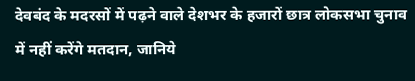देवबंद के मदरसों में पढ़ने वाले देशभर के हजारों छात्र लोकसभा चुनाव में नहीं करेंगे मतदान, जानिये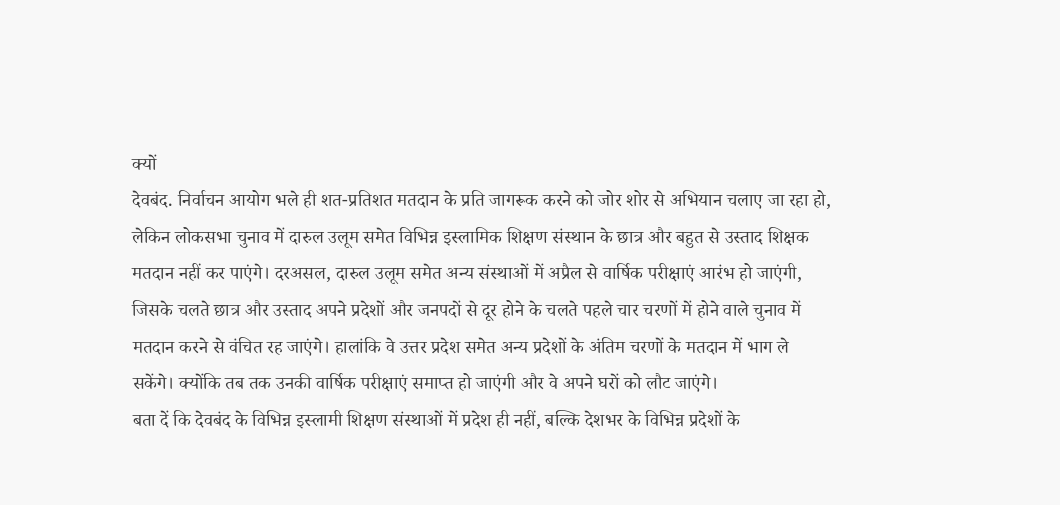क्यों
देवबंद. निर्वाचन आयोग भले ही शत-प्रतिशत मतदान के प्रति जागरूक करने को जोर शोर से अभियान चलाए जा रहा हो, लेकिन लोकसभा चुनाव में दारुल उलूम समेत विभिन्न इस्लामिक शिक्षण संस्थान के छात्र और बहुत से उस्ताद शिक्षक मतदान नहीं कर पाएंगे। दरअसल, दारुल उलूम समेत अन्य संस्थाओं में अप्रैल से वार्षिक परीक्षाएं आरंभ हो जाएंगी, जिसके चलते छात्र और उस्ताद अपने प्रदेशों और जनपदों से दूर होने के चलते पहले चार चरणों में होने वाले चुनाव में मतदान करने से वंचित रह जाएंगे। हालांकि वे उत्तर प्रदेश समेत अन्य प्रदेशों के अंतिम चरणों के मतदान में भाग ले सकेंगे। क्योंकि तब तक उनकी वार्षिक परीक्षाएं समाप्त हो जाएंगी और वे अपने घरों को लौट जाएंगे।
बता दें कि देवबंद के विभिन्न इस्लामी शिक्षण संस्थाओं में प्रदेश ही नहीं, बल्कि देशभर के विभिन्न प्रदेशों के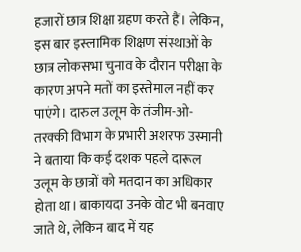हजारों छात्र शिक्षा ग्रहण करते हैं। लेकिन, इस बार इस्लामिक शिक्षण संस्थाओं के छात्र लोकसभा चुनाव के दौरान परीक्षा के कारण अपने मतों का इस्तेमाल नहीं कर पाएंगे। दारुल उलूम के तंजीम-ओ-तरक्की विभाग के प्रभारी अशरफ उस्मानी ने बताया कि कई दशक पहले दारूल उलूम के छात्रों को मतदान का अधिकार होता था। बाकायदा उनके वोट भी बनवाए जाते थे, लेकिन बाद में यह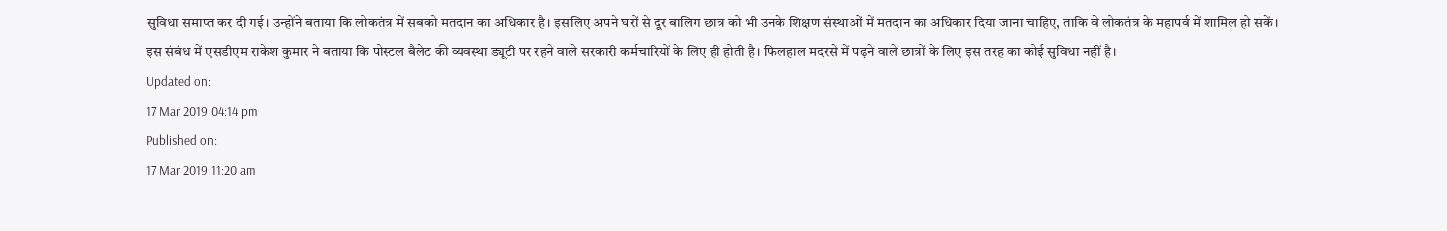सुविधा समाप्त कर दी गई। उन्होंने बताया कि लोकतंत्र में सबको मतदान का अधिकार है। इसलिए अपने घरों से दूर बालिग छात्र को भी उनके शिक्षण संस्थाओं में मतदान का अधिकार दिया जाना चाहिए, ताकि वे लोकतंत्र के महापर्व में शामिल हो सकें।
इस संबंध में एसडीएम राकेश कुमार ने बताया कि पोस्टल बैलेट की व्यवस्था ड्यूटी पर रहने वाले सरकारी कर्मचारियों के लिए ही होती है। फिलहाल मदरसे में पढ़ने वाले छात्रों के लिए इस तरह का कोई सुविधा नहीं है।
Updated on:
17 Mar 2019 04:14 pm
Published on:
17 Mar 2019 11:20 am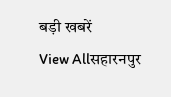बड़ी खबरें
View Allसहारनपुर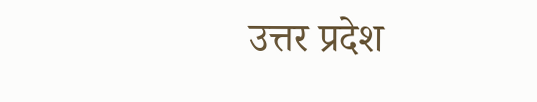उत्तर प्रदेश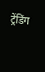ट्रेंडिंग